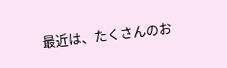最近は、たくさんのお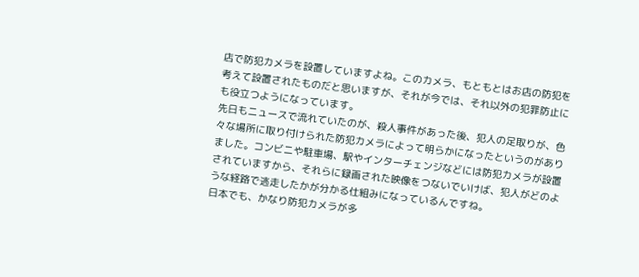店で防犯カメラを設置していますよね。このカメラ、もともとはお店の防犯を考えて設置されたものだと思いますが、それが今では、それ以外の犯罪防止にも役立つようになっています。
先日もニュースで流れていたのが、殺人事件があった後、犯人の足取りが、色々な場所に取り付けられた防犯カメラによって明らかになったというのがありました。コンビニや駐車場、駅やインターチェンジなどには防犯カメラが設置されていますから、それらに録画された映像をつないでいけば、犯人がどのような経路で逃走したかが分かる仕組みになっているんですね。
日本でも、かなり防犯カメラが多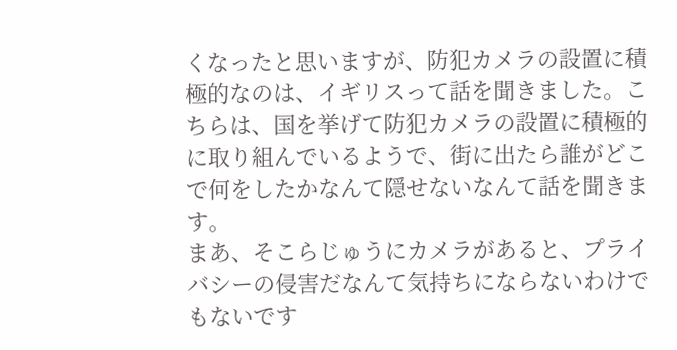くなったと思いますが、防犯カメラの設置に積極的なのは、イギリスって話を聞きました。こちらは、国を挙げて防犯カメラの設置に積極的に取り組んでいるようで、街に出たら誰がどこで何をしたかなんて隠せないなんて話を聞きます。
まあ、そこらじゅうにカメラがあると、プライバシーの侵害だなんて気持ちにならないわけでもないです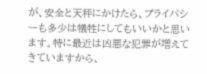が、安全と天秤にかけたら、プライバシーも多少は犠牲にしてもいいかと思います。特に最近は凶悪な犯罪が増えてきていますから、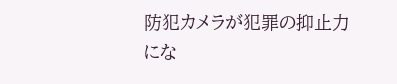防犯カメラが犯罪の抑止力にな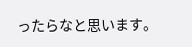ったらなと思います。